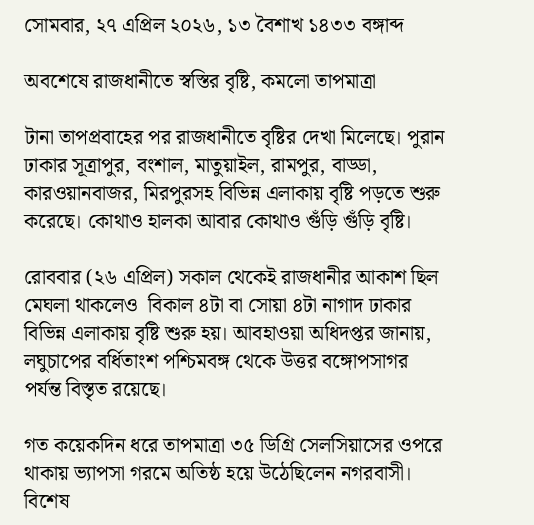সোমবার, ২৭ এপ্রিল ২০২৬, ১৩ বৈশাখ ১৪৩৩ বঙ্গাব্দ

অবশেষে রাজধানীতে স্বস্তির বৃষ্টি, কমলো তাপমাত্রা

টানা তাপপ্রবাহের পর রাজধানীতে বৃষ্টির দেখা মিলেছে। পুরান ঢাকার সূত্রাপুর, বংশাল, মাতুয়াইল, রামপুর, বাড্ডা, কারওয়ানবাজর, মিরপুরসহ বিভিন্ন এলাকায় বৃষ্টি পড়তে শুরু করেছে। কোথাও হালকা আবার কোথাও গুঁড়ি গুঁড়ি বৃষ্টি।

রোববার (২৬ এপ্রিল) সকাল থেকেই রাজধানীর আকাশ ছিল মেঘলা থাকলেও  বিকাল ৪টা বা সোয়া ৪টা নাগাদ ঢাকার বিভিন্ন এলাকায় বৃষ্টি শুরু হয়। আবহাওয়া অধিদপ্তর জানায়, লঘুচাপের বর্ধিতাংশ পশ্চিমবঙ্গ থেকে উত্তর বঙ্গোপসাগর পর্যন্ত বিস্তৃত রয়েছে।

গত কয়েকদিন ধরে তাপমাত্রা ৩৫ ডিগ্রি সেলসিয়াসের ওপরে থাকায় ভ্যাপসা গরমে অতিষ্ঠ হয়ে উঠেছিলেন নগরবাসী। বিশেষ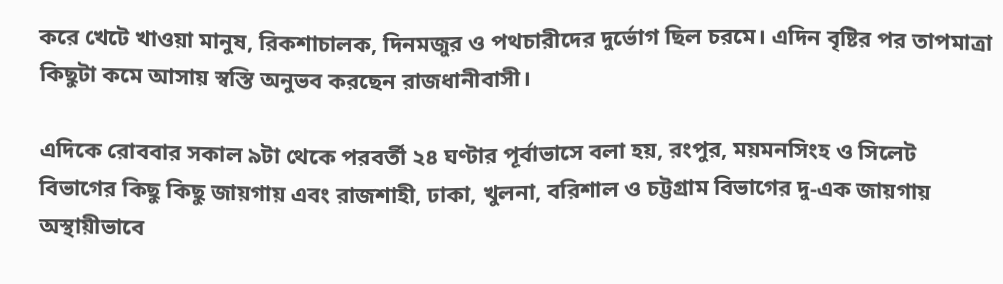করে খেটে খাওয়া মানুষ, রিকশাচালক, দিনমজুর ও পথচারীদের দুর্ভোগ ছিল চরমে। এদিন বৃষ্টির পর তাপমাত্রা কিছুটা কমে আসায় স্বস্তি অনুভব করছেন রাজধানীবাসী।

এদিকে রোববার সকাল ৯টা থেকে পরবর্তী ২৪ ঘণ্টার পূর্বাভাসে বলা হয়, রংপুর, ময়মনসিংহ ও সিলেট বিভাগের কিছু কিছু জায়গায় এবং রাজশাহী, ঢাকা, খুলনা, বরিশাল ও চট্টগ্রাম বিভাগের দু-এক জায়গায় অস্থায়ীভাবে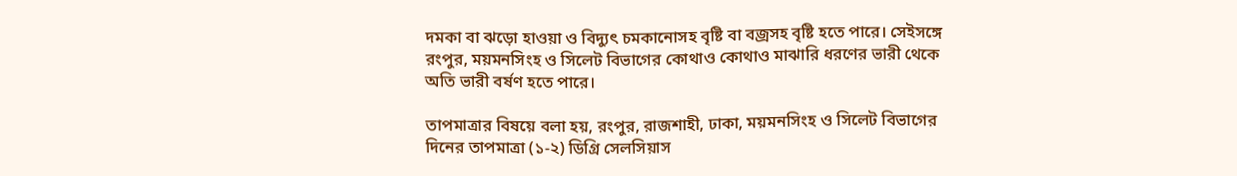দমকা বা ঝড়ো হাওয়া ও বিদ্যুৎ চমকানোসহ বৃষ্টি বা বজ্রসহ বৃষ্টি হতে পারে। সেইসঙ্গে রংপুর, ময়মনসিংহ ও সিলেট বিভাগের কোথাও কোথাও মাঝারি ধরণের ভারী থেকে অতি ভারী বর্ষণ হতে পারে।

তাপমাত্রার বিষয়ে বলা হয়, রংপুর, রাজশাহী, ঢাকা, ময়মনসিংহ ও সিলেট বিভাগের দিনের তাপমাত্রা (১-২) ডিগ্রি সেলসিয়াস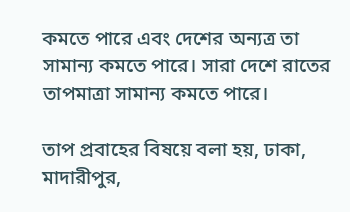কমতে পারে এবং দেশের অন্যত্র তা সামান্য কমতে পারে। সারা দেশে রাতের তাপমাত্রা সামান্য কমতে পারে।

তাপ প্রবাহের বিষয়ে বলা হয়, ঢাকা, মাদারীপুর,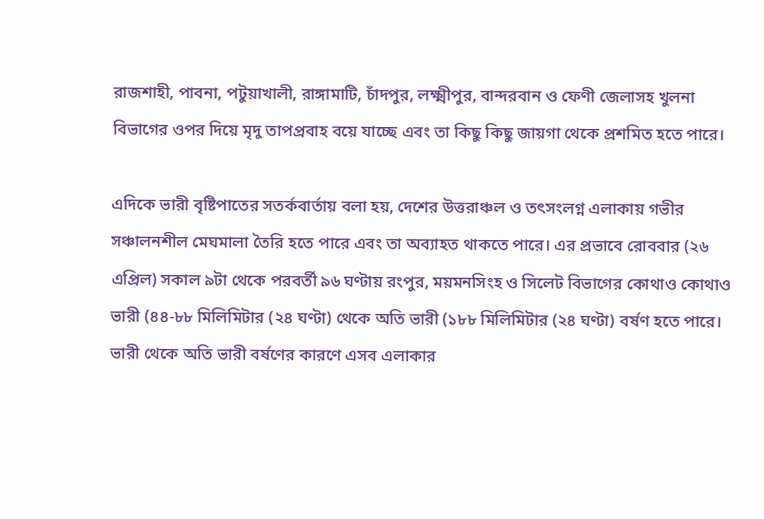রাজশাহী, পাবনা, পটুয়াখালী, রাঙ্গামাটি, চাঁদপুর, লক্ষ্মীপুর, বান্দরবান ও ফেণী জেলাসহ খুলনা বিভাগের ওপর দিয়ে মৃদু তাপপ্রবাহ বয়ে যাচ্ছে এবং তা কিছু কিছু জায়গা থেকে প্রশমিত হতে পারে।

এদিকে ভারী বৃষ্টিপাতের সতর্কবার্তায় বলা হয়, দেশের উত্তরাঞ্চল ও তৎসংলগ্ন এলাকায় গভীর সঞ্চালনশীল মেঘমালা তৈরি হতে পারে এবং তা অব্যাহত থাকতে পারে। এর প্রভাবে রোববার (২৬ এপ্রিল) সকাল ৯টা থেকে পরবর্তী ৯৬ ঘণ্টায় রংপুর, ময়মনসিংহ ও সিলেট বিভাগের কোথাও কোথাও ভারী (৪৪-৮৮ মিলিমিটার (২৪ ঘণ্টা) থেকে অতি ভারী (১৮৮ মিলিমিটার (২৪ ঘণ্টা) বর্ষণ হতে পারে। ভারী থেকে অতি ভারী বর্ষণের কারণে এসব এলাকার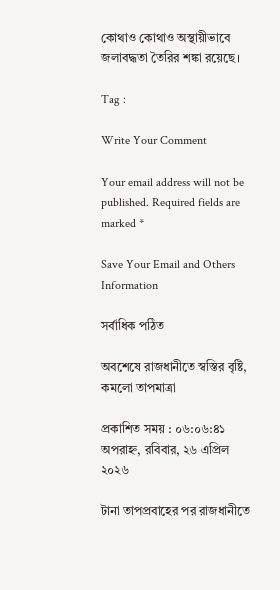কোথাও কোথাও অস্থায়ীভাবে জলাবদ্ধতা তৈরির শঙ্কা রয়েছে।

Tag :

Write Your Comment

Your email address will not be published. Required fields are marked *

Save Your Email and Others Information

সর্বাধিক পঠিত

অবশেষে রাজধানীতে স্বস্তির বৃষ্টি, কমলো তাপমাত্রা

প্রকাশিত সময় : ০৬:০৬:৪১ অপরাহ্ন, রবিবার, ২৬ এপ্রিল ২০২৬

টানা তাপপ্রবাহের পর রাজধানীতে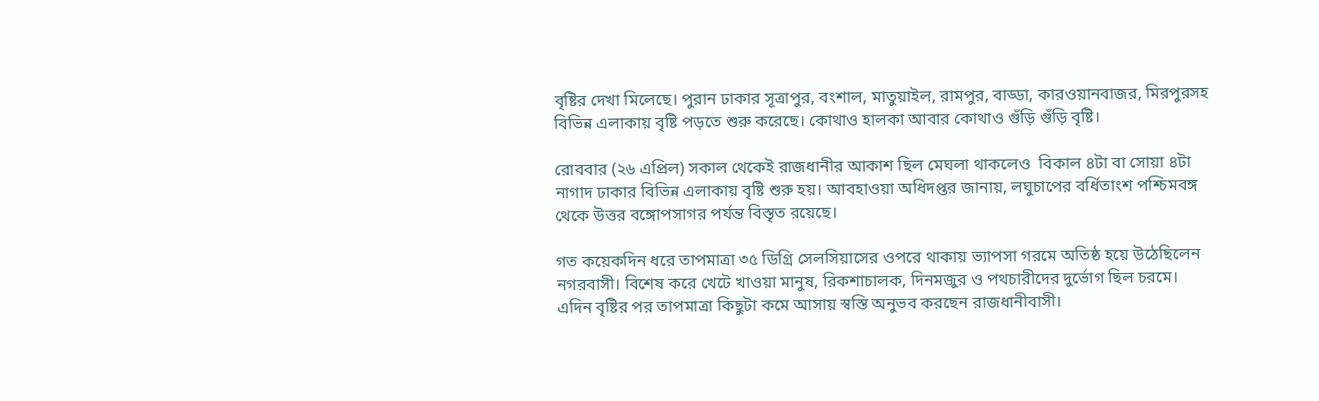বৃষ্টির দেখা মিলেছে। পুরান ঢাকার সূত্রাপুর, বংশাল, মাতুয়াইল, রামপুর, বাড্ডা, কারওয়ানবাজর, মিরপুরসহ বিভিন্ন এলাকায় বৃষ্টি পড়তে শুরু করেছে। কোথাও হালকা আবার কোথাও গুঁড়ি গুঁড়ি বৃষ্টি।

রোববার (২৬ এপ্রিল) সকাল থেকেই রাজধানীর আকাশ ছিল মেঘলা থাকলেও  বিকাল ৪টা বা সোয়া ৪টা নাগাদ ঢাকার বিভিন্ন এলাকায় বৃষ্টি শুরু হয়। আবহাওয়া অধিদপ্তর জানায়, লঘুচাপের বর্ধিতাংশ পশ্চিমবঙ্গ থেকে উত্তর বঙ্গোপসাগর পর্যন্ত বিস্তৃত রয়েছে।

গত কয়েকদিন ধরে তাপমাত্রা ৩৫ ডিগ্রি সেলসিয়াসের ওপরে থাকায় ভ্যাপসা গরমে অতিষ্ঠ হয়ে উঠেছিলেন নগরবাসী। বিশেষ করে খেটে খাওয়া মানুষ, রিকশাচালক, দিনমজুর ও পথচারীদের দুর্ভোগ ছিল চরমে। এদিন বৃষ্টির পর তাপমাত্রা কিছুটা কমে আসায় স্বস্তি অনুভব করছেন রাজধানীবাসী।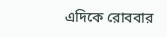এদিকে রোববার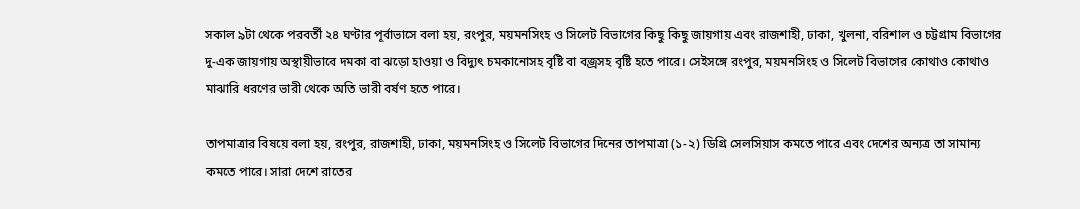সকাল ৯টা থেকে পরবর্তী ২৪ ঘণ্টার পূর্বাভাসে বলা হয়, রংপুর, ময়মনসিংহ ও সিলেট বিভাগের কিছু কিছু জায়গায় এবং রাজশাহী, ঢাকা, খুলনা, বরিশাল ও চট্টগ্রাম বিভাগের দু-এক জায়গায় অস্থায়ীভাবে দমকা বা ঝড়ো হাওয়া ও বিদ্যুৎ চমকানোসহ বৃষ্টি বা বজ্রসহ বৃষ্টি হতে পারে। সেইসঙ্গে রংপুর, ময়মনসিংহ ও সিলেট বিভাগের কোথাও কোথাও মাঝারি ধরণের ভারী থেকে অতি ভারী বর্ষণ হতে পারে।

তাপমাত্রার বিষয়ে বলা হয়, রংপুর, রাজশাহী, ঢাকা, ময়মনসিংহ ও সিলেট বিভাগের দিনের তাপমাত্রা (১-২) ডিগ্রি সেলসিয়াস কমতে পারে এবং দেশের অন্যত্র তা সামান্য কমতে পারে। সারা দেশে রাতের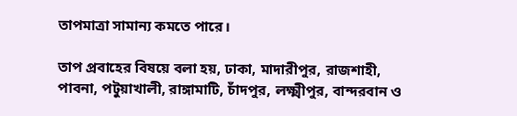তাপমাত্রা সামান্য কমতে পারে।

তাপ প্রবাহের বিষয়ে বলা হয়, ঢাকা, মাদারীপুর, রাজশাহী, পাবনা, পটুয়াখালী, রাঙ্গামাটি, চাঁদপুর, লক্ষ্মীপুর, বান্দরবান ও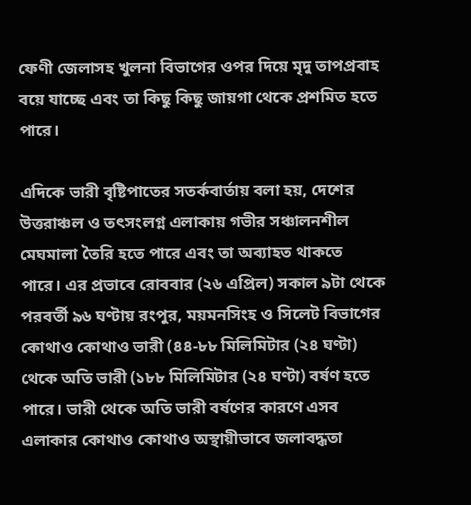ফেণী জেলাসহ খুলনা বিভাগের ওপর দিয়ে মৃদু তাপপ্রবাহ বয়ে যাচ্ছে এবং তা কিছু কিছু জায়গা থেকে প্রশমিত হতে পারে।

এদিকে ভারী বৃষ্টিপাতের সতর্কবার্তায় বলা হয়, দেশের উত্তরাঞ্চল ও তৎসংলগ্ন এলাকায় গভীর সঞ্চালনশীল মেঘমালা তৈরি হতে পারে এবং তা অব্যাহত থাকতে পারে। এর প্রভাবে রোববার (২৬ এপ্রিল) সকাল ৯টা থেকে পরবর্তী ৯৬ ঘণ্টায় রংপুর, ময়মনসিংহ ও সিলেট বিভাগের কোথাও কোথাও ভারী (৪৪-৮৮ মিলিমিটার (২৪ ঘণ্টা) থেকে অতি ভারী (১৮৮ মিলিমিটার (২৪ ঘণ্টা) বর্ষণ হতে পারে। ভারী থেকে অতি ভারী বর্ষণের কারণে এসব এলাকার কোথাও কোথাও অস্থায়ীভাবে জলাবদ্ধতা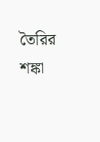তৈরির শঙ্কা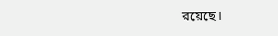রয়েছে।